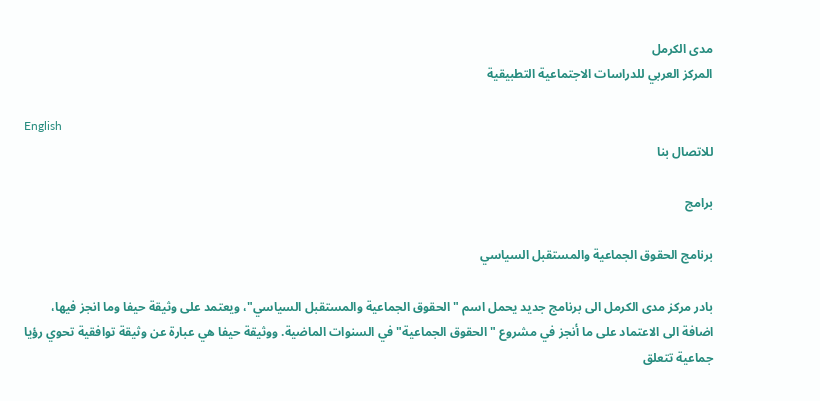مدى الكرمل
المركز العربي للدراسات الاجتماعية التطبيقية

English
للاتصال بنا

برامج

برنامج الحقوق الجماعية والمستقبل السياسي

بادر مركز مدى الكرمل الى برنامج جديد يحمل اسم "الحقوق الجماعية والمستقبل السياسي"، ويعتمد على وثيقة حيفا وما انجز فيها، اضافة الى الاعتماد على ما أنجز في مشروع "الحقوق الجماعية" في السنوات الماضية. ووثيقة حيفا هي عبارة عن وثيقة توافقية تحوي رؤيا جماعية تتعلق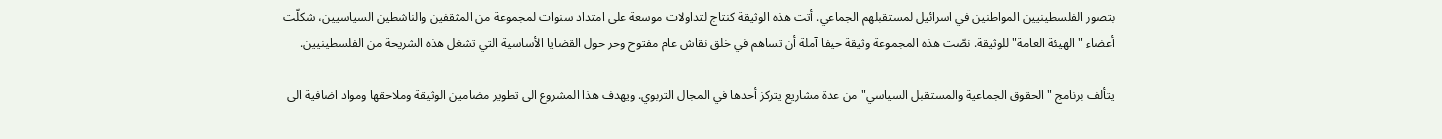بتصور الفلسطينيين المواطنين في اسرائيل لمستقبلهم الجماعي. أتت هذه الوثيقة كنتاج لتداولات موسعة على امتداد سنوات لمجموعة من المثقفين والناشطين السياسيين، شكلّت أعضاء "الهيئة العامة" للوثيقة. نصّت هذه المجموعة وثيقة حيفا آملة أن تساهم في خلق نقاش عام مفتوح وحر حول القضايا الأساسية التي تشغل هذه الشريحة من الفلسطينيين.

يتألف برنامج "الحقوق الجماعية والمستقبل السياسي" من عدة مشاريع يتركز أحدها في المجال التربوي. ويهدف هذا المشروع الى تطوير مضامين الوثيقة وملاحقها ومواد اضافية الى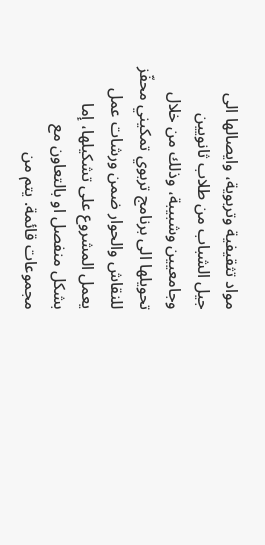مواد تثقيفية وتربوية، وايصالها الى جيل الشباب من طلاب ثانويين وجامعيين وشبيبة، وذلك من خلال تحويلها الى برنامج تربوي تمكيني محفّز للنقاش والحوار ضمن ورشات عمل يعمل المشروع على تشكيلها، إما بشكل منفصل او بالتعاون مع مجموعات قائمة. يتم من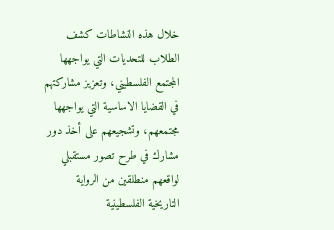خلال هذه النشاطات كشف الطلاب للتحديات التي يواجهها المجتمع الفلسطيني، وتعزيز مشاركتهم في القضايا الاساسية التي يواجهها مجتمعهم، وتشجيعهم على أخذ دور مشارك في طرح تصور مستقبلي لواقعهم منطلقين من الرواية التاريخية الفلسطينية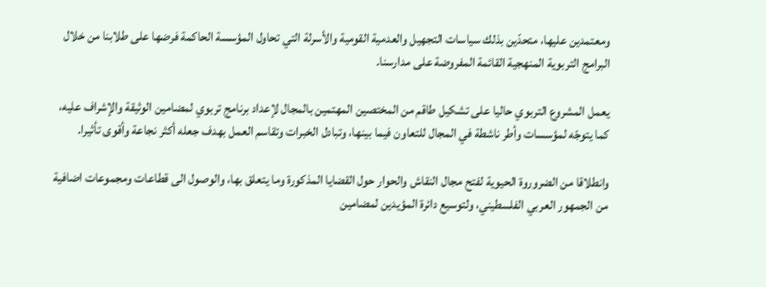ومعتمدين عليها، متحدّين بذلك سياسات التجهيل والعدمية القومية والأسرلة التي تحاول المؤسسة الحاكمة فرضها على طلابنا من خلال البرامج التربوية المنهجية القائمة المفروضة على مدارسنا.

يعمل المشروع التربوي حاليا على تشكيل طاقم من المختصين المهتمين بالمجال لإعداد برنامج تربوي لمضامين الوثيقة والإشراف عليه، كما يتوجّه لمؤسسات وأطر ناشطة في المجال للتعاون فيما بينها، وتبادل الخبرات وتقاسم العمل بهدف جعله أكثر نجاعة وأقوى تأثيرا.

وانطلاقا من الضروروة الحيوية لفتح مجال النقاش والحوار حول القضايا المذكورة وما يتعلق بها، والوصول الى قطاعات ومجموعات اضافية من الجمهور العربي الفلسطيني، ولتوسيع دائرة المؤيدين لمضامين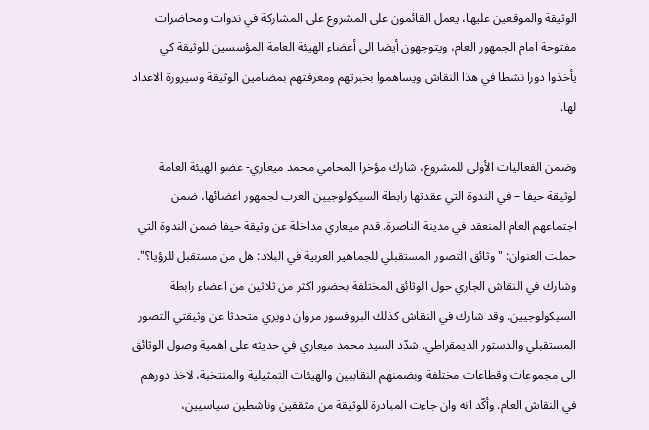الوثيقة والموقعين عليها، يعمل القائمون على المشروع على المشاركة في ندوات ومحاضرات مفتوحة امام الجمهور العام، ويتوجهون أيضا الى أعضاء الهيئة العامة المؤسسين للوثيقة كي يأخذوا دورا نشطا في هذا النقاش ويساهموا بخبرتهم ومعرفتهم بمضامين الوثيقة وسيرورة الاعداد لها.

وضمن الفعاليات الأولى للمشروع، شارك مؤخرا المحامي محمد ميعاري- عضو الهيئة العامة لوثيقة حيفا – في الندوة التي عقدتها رابطة السيكولوجيين العرب لجمهور اعضائها، ضمن اجتماعهم العام المنعقد في مدينة الناصرة. قدم ميعاري مداخلة عن وثيقة حيفا ضمن الندوة التي حملت العنوان: "وثائق التصور المستقبلي للجماهير العربية في البلاد: هل من مستقبل للرؤيا؟". وشارك في النقاش الجاري حول الوثائق المختلفة بحضور اكثر من ثلاثين من اعضاء رابطة السيكولوجيين. وقد شارك في النقاش كذلك البروفسور مروان دويري متحدثا عن وثيقتي التصور المستقبلي والدستور الديمقراطي. شدّد السيد محمد ميعاري في حديثه على اهمية وصول الوثائق الى مجموعات وقطاعات مختلفة وبضمنهم النقاببين والهيئات التمثيلية والمنتخبة، لاخذ دورهم في النقاش العام. وأكّد انه وان جاءت المبادرة للوثيقة من مثقفين وناشطين سياسيين،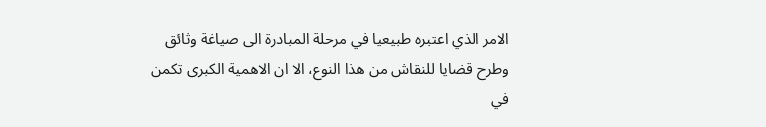الامر الذي اعتبره طبيعيا في مرحلة المبادرة الى صياغة وثائق وطرح قضايا للنقاش من هذا النوع، الا ان الاهمية الكبرى تكمن في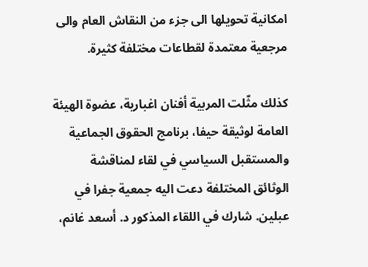امكانية تحويلها الى جزء من النقاش العام والى مرجعية معتمدة لقطاعات مختلفة كثيرة.

كذلك مثّلت المربية أفنان اغبارية، عضوة الهيئة العامة لوثيقة حيفا، برنامج الحقوق الجماعية والمستقبل السياسي في لقاء لمناقشة الوثائق المختلفة دعت اليه جمعية جفرا في عبلين. شارك في اللقاء المذكور د. أسعد غانم،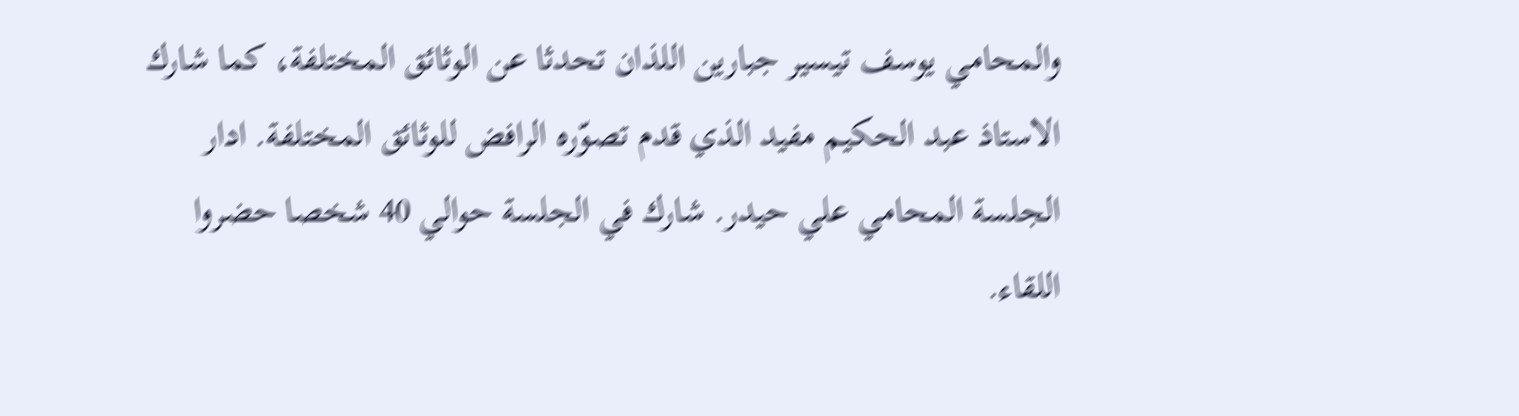والمحامي يوسف تيسير جبارين اللذان تحدثا عن الوثائق المختلفة، كما شارك الاستاذ عبد الحكيم مفيد الذي قدم تصوّره الرافض للوثائق المختلفة. ادار الجلسة المحامي علي حيدر. شارك في الجلسة حوالي 40 شخصا حضروا اللقاء.